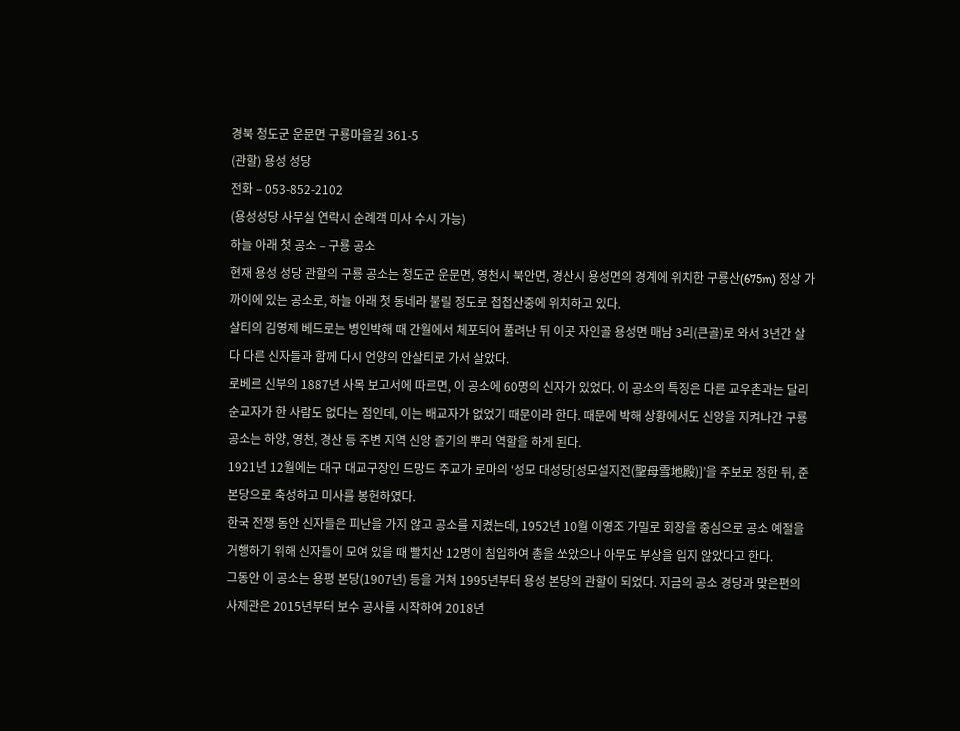경북 청도군 운문면 구룡마을길 361-5
(관할) 용성 성당
전화 – 053-852-2102
(용성성당 사무실 연락시 순례객 미사 수시 가능)
하늘 아래 첫 공소 – 구룡 공소
현재 용성 성당 관할의 구룡 공소는 청도군 운문면, 영천시 북안면, 경산시 용성면의 경계에 위치한 구룡산(675m) 정상 가까이에 있는 공소로, 하늘 아래 첫 동네라 불릴 정도로 첩첩산중에 위치하고 있다.
살티의 김영제 베드로는 병인박해 때 간월에서 체포되어 풀려난 뒤 이곳 자인골 용성면 매남 3리(큰골)로 와서 3년간 살다 다른 신자들과 함께 다시 언양의 안살티로 가서 살았다.
로베르 신부의 1887년 사목 보고서에 따르면, 이 공소에 60명의 신자가 있었다. 이 공소의 특징은 다른 교우촌과는 달리 순교자가 한 사람도 없다는 점인데, 이는 배교자가 없었기 때문이라 한다. 때문에 박해 상황에서도 신앙을 지켜나간 구룡 공소는 하양, 영천, 경산 등 주변 지역 신앙 즐기의 뿌리 역할을 하게 된다.
1921년 12월에는 대구 대교구장인 드망드 주교가 로마의 ‘성모 대성당[성모설지전(聖母雪地殿)]’을 주보로 정한 뒤, 준본당으로 축성하고 미사를 봉헌하였다.
한국 전쟁 동안 신자들은 피난을 가지 않고 공소를 지켰는데, 1952년 10월 이영조 가밀로 회장을 중심으로 공소 예절을 거행하기 위해 신자들이 모여 있을 때 빨치산 12명이 침입하여 총을 쏘았으나 아무도 부상을 입지 않았다고 한다.
그동안 이 공소는 용평 본당(1907년) 등을 거쳐 1995년부터 용성 본당의 관할이 되었다. 지금의 공소 경당과 맞은편의 사제관은 2015년부터 보수 공사를 시작하여 2018년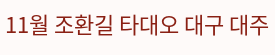11월 조환길 타대오 대구 대주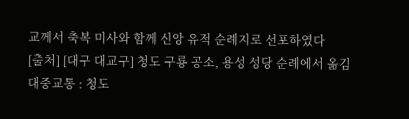교께서 축복 미사와 함께 신앙 유적 순례지로 선포하였다
[출처] [대구 대교구] 청도 구룡 공소, 용성 성당 순례에서 옮김
대중교통 : 청도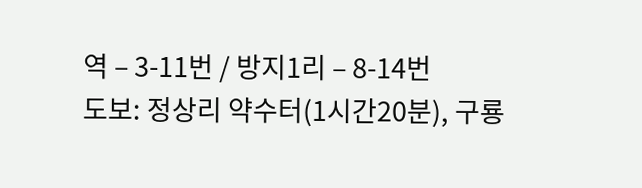역 – 3-11번 / 방지1리 – 8-14번
도보: 정상리 약수터(1시간20분), 구룡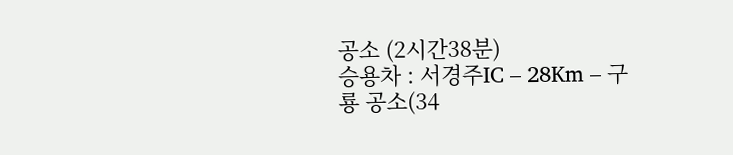공소 (2시간38분)
승용차 : 서경주IC – 28Km – 구룡 공소(34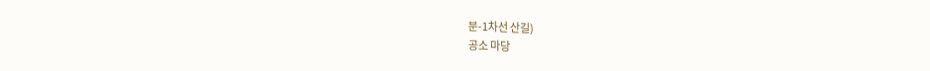분-1차선 산길)
공소 마당